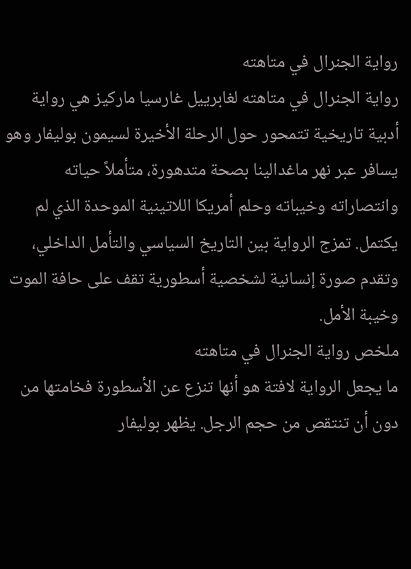رواية الجنرال في متاهته
رواية الجنرال في متاهته لغابرييل غارسيا ماركيز هي رواية أدبية تاريخية تتمحور حول الرحلة الأخيرة لسيمون بوليفار وهو يسافر عبر نهر ماغدالينا بصحة متدهورة، متأملاً حياته وانتصاراته وخيباته وحلم أمريكا اللاتينية الموحدة الذي لم يكتمل. تمزج الرواية بين التاريخ السياسي والتأمل الداخلي، وتقدم صورة إنسانية لشخصية أسطورية تقف على حافة الموت وخيبة الأمل.
ملخص رواية الجنرال في متاهته
ما يجعل الرواية لافتة هو أنها تنزع عن الأسطورة فخامتها من دون أن تنتقص من حجم الرجل. يظهر بوليفار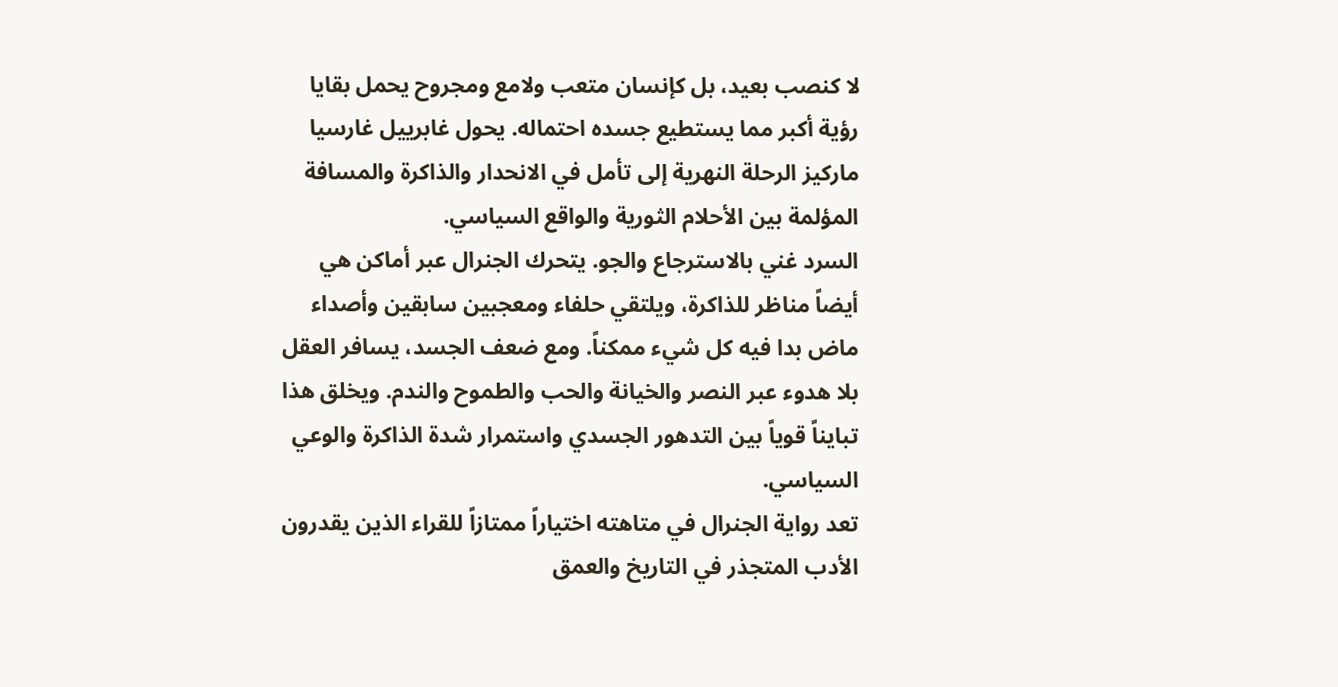لا كنصب بعيد، بل كإنسان متعب ولامع ومجروح يحمل بقايا رؤية أكبر مما يستطيع جسده احتماله. يحول غابرييل غارسيا ماركيز الرحلة النهرية إلى تأمل في الانحدار والذاكرة والمسافة المؤلمة بين الأحلام الثورية والواقع السياسي.
السرد غني بالاسترجاع والجو. يتحرك الجنرال عبر أماكن هي أيضاً مناظر للذاكرة، ويلتقي حلفاء ومعجبين سابقين وأصداء ماض بدا فيه كل شيء ممكناً. ومع ضعف الجسد، يسافر العقل بلا هدوء عبر النصر والخيانة والحب والطموح والندم. ويخلق هذا تبايناً قوياً بين التدهور الجسدي واستمرار شدة الذاكرة والوعي السياسي.
تعد رواية الجنرال في متاهته اختياراً ممتازاً للقراء الذين يقدرون الأدب المتجذر في التاريخ والعمق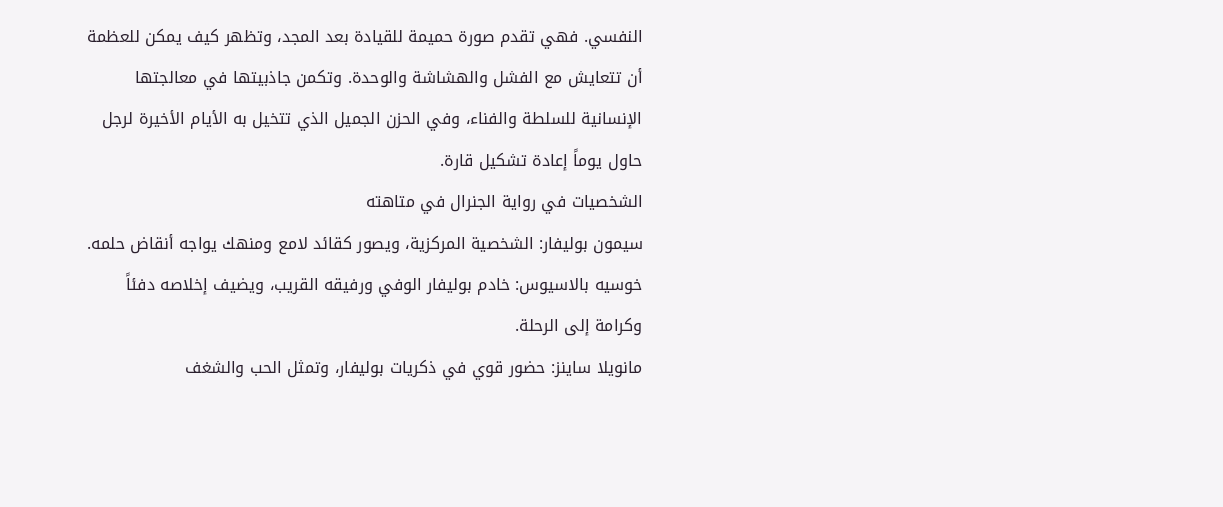النفسي. فهي تقدم صورة حميمة للقيادة بعد المجد، وتظهر كيف يمكن للعظمة أن تتعايش مع الفشل والهشاشة والوحدة. وتكمن جاذبيتها في معالجتها الإنسانية للسلطة والفناء، وفي الحزن الجميل الذي تتخيل به الأيام الأخيرة لرجل حاول يوماً إعادة تشكيل قارة.
الشخصيات في رواية الجنرال في متاهته
سيمون بوليفار: الشخصية المركزية، ويصور كقائد لامع ومنهك يواجه أنقاض حلمه.
خوسيه بالاسيوس: خادم بوليفار الوفي ورفيقه القريب، ويضيف إخلاصه دفئاً وكرامة إلى الرحلة.
مانويلا ساينز: حضور قوي في ذكريات بوليفار، وتمثل الحب والشغف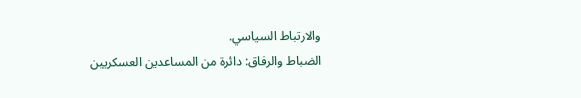والارتباط السياسي.
الضباط والرفاق: دائرة من المساعدين العسكريين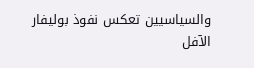والسياسيين تعكس نفوذ بوليفار الآفل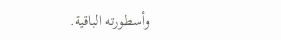وأسطورته الباقية.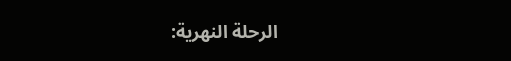الرحلة النهرية: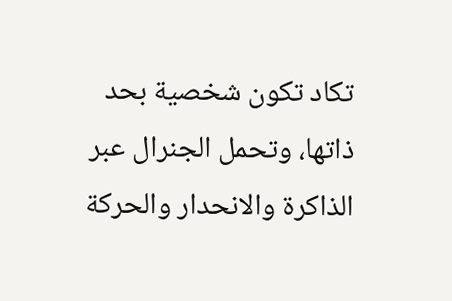تكاد تكون شخصية بحد ذاتها، وتحمل الجنرال عبر الذاكرة والانحدار والحركة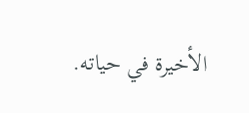الأخيرة في حياته.